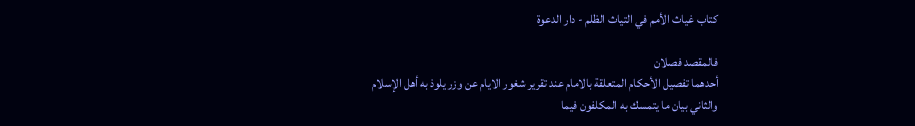كتاب غياث الأمم في التياث الظلم - دار الدعوة

فالمقصد فصلان
أحدهما تفصيل الأحكام المتعلقة بالامام عند تقرير شغور الايام عن وزر يلوذ به أهل الإسلام
والثاني بيان ما يتمسك به المكلفون فيما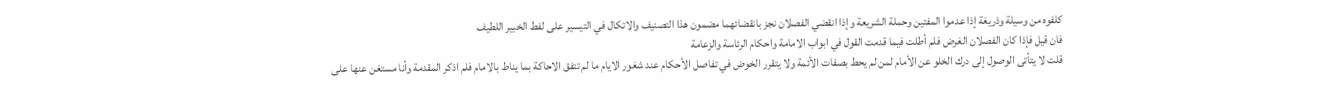كلفوه من وسيلة وذريغة إذا عدموا المفتين وحملة الشريعة وإذا انقضي الفصلان نجز بانقضائهما مضمون هذا التصنيف والاتكال في التيسير على لفط الخبير اللطيف
فان قيل فإذا كان الفصلان الغرض فلم أطلت فيما قدمت القول في ابواب الامامة واحكام الرئاسة والزعامة
قلت لا يتأتى الوصول إلى درك الخلو عن الأمام لمن لم يحط بصفات الأئمة ولا يتقرر الخوض في تفاصل الأحكام عند شغور الايام ما لم تتفق الاحاكة بما يناط بالامام فلم اذكر المقدمة وأنا مستغن عنها على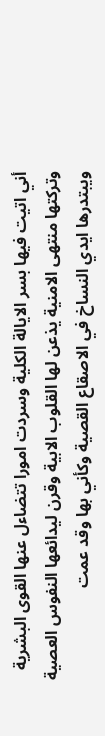أني اتيت فيها بسر الايالة الكلية وسردت امورا تتضاءل عنها القوى البشرية وتركتها منتهى الامنية يذعن لها القلوب الابية وقرن ليدائعها النفوس العصية ويبتدرها ايدي النساخ في الاصقاع القصية وكأني بها وقد عمت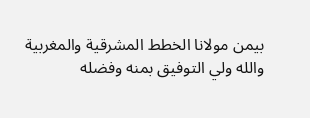بيمن مولانا الخطط المشرقية والمغربية
والله ولي التوفيق بمنه وفضله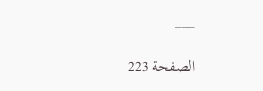___

الصفحة 223